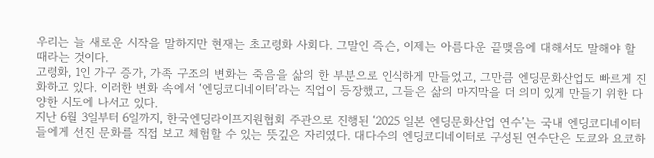우리는 늘 새로운 시작을 말하지만 현재는 초고령화 사회다. 그말인 즉슨, 이제는 아름다운 끝맺음에 대해서도 말해야 할 때라는 것이다.
고령화, 1인 가구 증가, 가족 구조의 변화는 죽음을 삶의 한 부분으로 인식하게 만들었고, 그만큼 엔딩문화산업도 빠르게 진화하고 있다. 이러한 변화 속에서 ‘엔딩코디네이터’라는 직업이 등장했고, 그들은 삶의 마지막을 더 의미 있게 만들기 위한 다양한 시도에 나서고 있다.
지난 6월 3일부터 6일까지, 한국엔딩라이프지원협회 주관으로 진행된 ‘2025 일본 엔딩문화산업 연수’는 국내 엔딩코디네이터들에게 선진 문화를 직접 보고 체험할 수 있는 뜻깊은 자리였다. 대다수의 엔딩코디네이터로 구성된 연수단은 도쿄와 요코하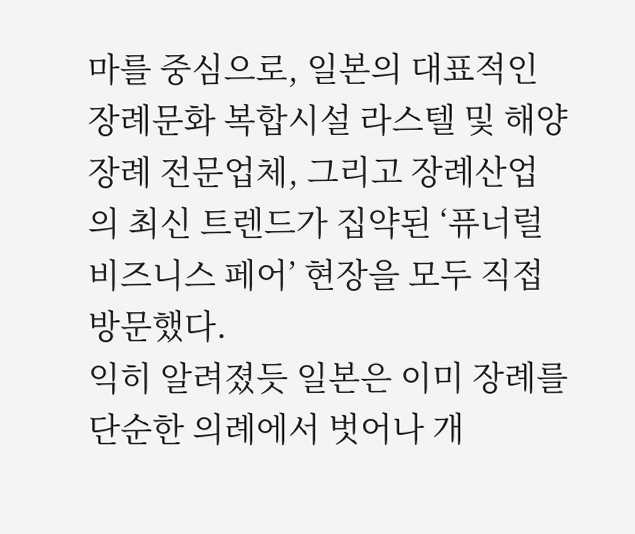마를 중심으로, 일본의 대표적인 장례문화 복합시설 라스텔 및 해양장례 전문업체, 그리고 장례산업의 최신 트렌드가 집약된 ‘퓨너럴 비즈니스 페어’ 현장을 모두 직접 방문했다.
익히 알려졌듯 일본은 이미 장례를 단순한 의례에서 벗어나 개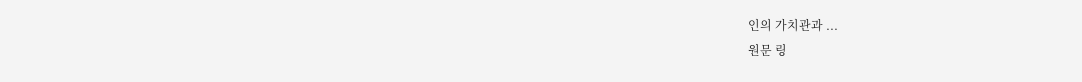인의 가치관과 ...
원문 링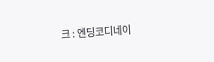크 : 엔딩코디네이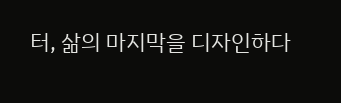터, 삶의 마지막을 디자인하다